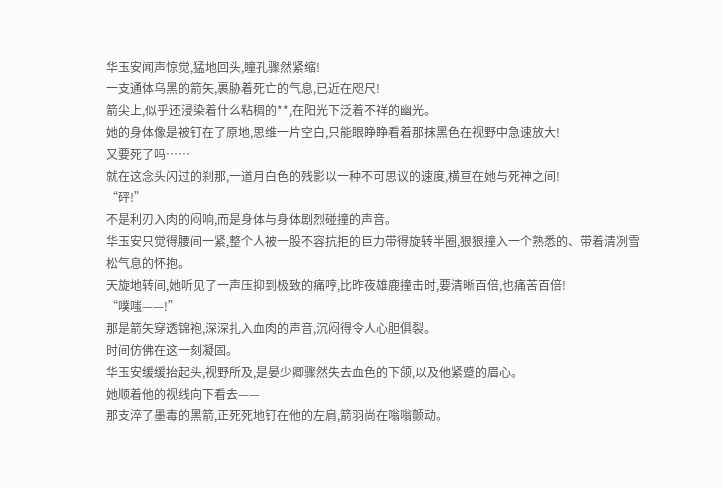华玉安闻声惊觉,猛地回头,瞳孔骤然紧缩!
一支通体乌黑的箭矢,裹胁着死亡的气息,已近在咫尺!
箭尖上,似乎还浸染着什么粘稠的**,在阳光下泛着不祥的幽光。
她的身体像是被钉在了原地,思维一片空白,只能眼睁睁看着那抹黑色在视野中急速放大!
又要死了吗……
就在这念头闪过的刹那,一道月白色的残影以一种不可思议的速度,横亘在她与死神之间!
“砰!”
不是利刃入肉的闷响,而是身体与身体剧烈碰撞的声音。
华玉安只觉得腰间一紧,整个人被一股不容抗拒的巨力带得旋转半圈,狠狠撞入一个熟悉的、带着清冽雪松气息的怀抱。
天旋地转间,她听见了一声压抑到极致的痛哼,比昨夜雄鹿撞击时,要清晰百倍,也痛苦百倍!
“噗嗤——!”
那是箭矢穿透锦袍,深深扎入血肉的声音,沉闷得令人心胆俱裂。
时间仿佛在这一刻凝固。
华玉安缓缓抬起头,视野所及,是晏少卿骤然失去血色的下颌,以及他紧蹙的眉心。
她顺着他的视线向下看去——
那支淬了墨毒的黑箭,正死死地钉在他的左肩,箭羽尚在嗡嗡颤动。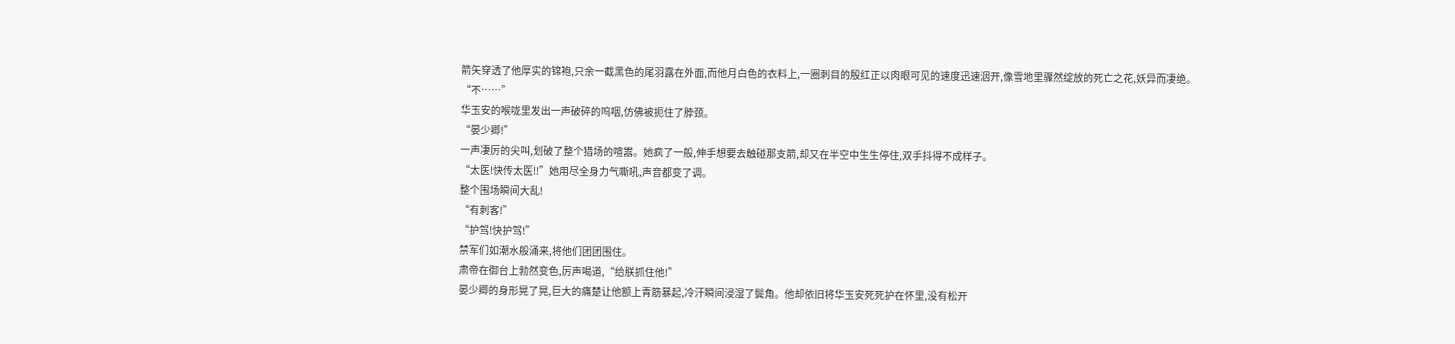箭矢穿透了他厚实的锦袍,只余一截黑色的尾羽露在外面,而他月白色的衣料上,一圈刺目的殷红正以肉眼可见的速度迅速洇开,像雪地里骤然绽放的死亡之花,妖异而凄绝。
“不……”
华玉安的喉咙里发出一声破碎的呜咽,仿佛被扼住了脖颈。
“晏少卿!”
一声凄厉的尖叫,划破了整个猎场的喧嚣。她疯了一般,伸手想要去触碰那支箭,却又在半空中生生停住,双手抖得不成样子。
“太医!快传太医!!”她用尽全身力气嘶吼,声音都变了调。
整个围场瞬间大乱!
“有刺客!”
“护驾!快护驾!”
禁军们如潮水般涌来,将他们团团围住。
肃帝在御台上勃然变色,厉声喝道,“给朕抓住他!”
晏少卿的身形晃了晃,巨大的痛楚让他额上青筋暴起,冷汗瞬间浸湿了鬓角。他却依旧将华玉安死死护在怀里,没有松开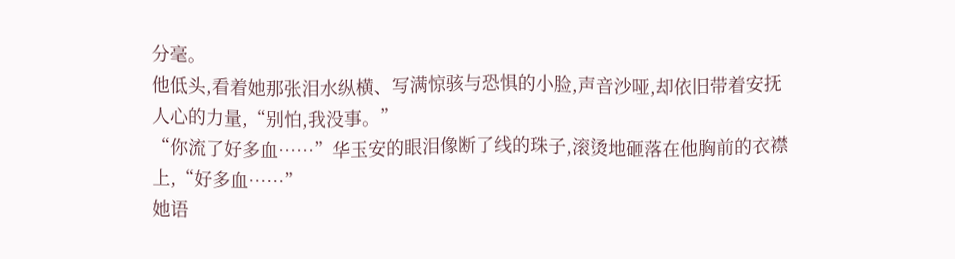分毫。
他低头,看着她那张泪水纵横、写满惊骇与恐惧的小脸,声音沙哑,却依旧带着安抚人心的力量,“别怕,我没事。”
“你流了好多血……”华玉安的眼泪像断了线的珠子,滚烫地砸落在他胸前的衣襟上,“好多血……”
她语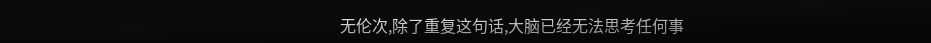无伦次,除了重复这句话,大脑已经无法思考任何事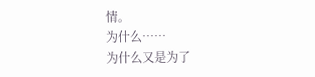情。
为什么……
为什么又是为了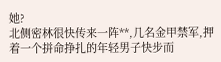她?
北侧密林很快传来一阵**,几名金甲禁军,押着一个拼命挣扎的年轻男子快步而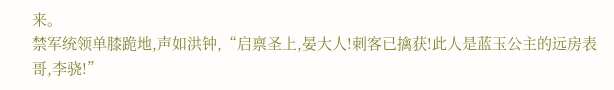来。
禁军统领单膝跪地,声如洪钟,“启禀圣上,晏大人!刺客已擒获!此人是蓝玉公主的远房表哥,李骁!”